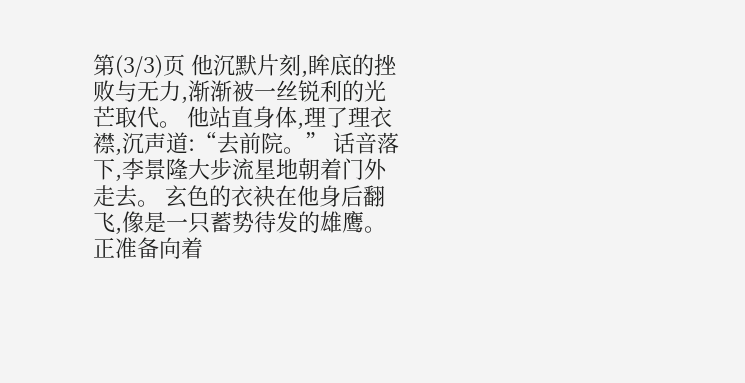第(3/3)页 他沉默片刻,眸底的挫败与无力,渐渐被一丝锐利的光芒取代。 他站直身体,理了理衣襟,沉声道:“去前院。” 话音落下,李景隆大步流星地朝着门外走去。 玄色的衣袂在他身后翻飞,像是一只蓄势待发的雄鹰。 正准备向着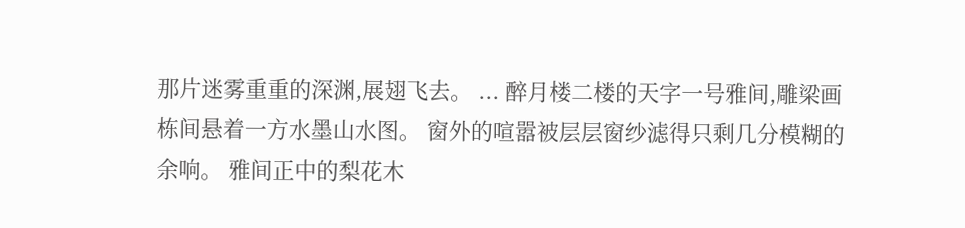那片迷雾重重的深渊,展翅飞去。 ... 醉月楼二楼的天字一号雅间,雕梁画栋间悬着一方水墨山水图。 窗外的喧嚣被层层窗纱滤得只剩几分模糊的余响。 雅间正中的梨花木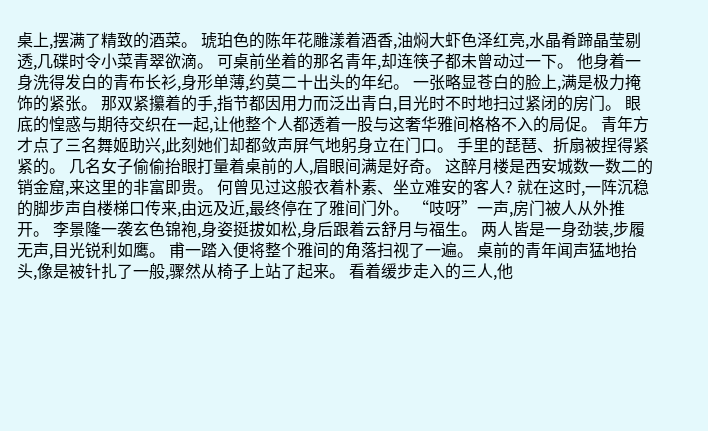桌上,摆满了精致的酒菜。 琥珀色的陈年花雕漾着酒香,油焖大虾色泽红亮,水晶肴蹄晶莹剔透,几碟时令小菜青翠欲滴。 可桌前坐着的那名青年,却连筷子都未曾动过一下。 他身着一身洗得发白的青布长衫,身形单薄,约莫二十出头的年纪。 一张略显苍白的脸上,满是极力掩饰的紧张。 那双紧攥着的手,指节都因用力而泛出青白,目光时不时地扫过紧闭的房门。 眼底的惶惑与期待交织在一起,让他整个人都透着一股与这奢华雅间格格不入的局促。 青年方才点了三名舞姬助兴,此刻她们却都敛声屏气地躬身立在门口。 手里的琵琶、折扇被捏得紧紧的。 几名女子偷偷抬眼打量着桌前的人,眉眼间满是好奇。 这醉月楼是西安城数一数二的销金窟,来这里的非富即贵。 何曾见过这般衣着朴素、坐立难安的客人? 就在这时,一阵沉稳的脚步声自楼梯口传来,由远及近,最终停在了雅间门外。 “吱呀”一声,房门被人从外推开。 李景隆一袭玄色锦袍,身姿挺拔如松,身后跟着云舒月与福生。 两人皆是一身劲装,步履无声,目光锐利如鹰。 甫一踏入便将整个雅间的角落扫视了一遍。 桌前的青年闻声猛地抬头,像是被针扎了一般,骤然从椅子上站了起来。 看着缓步走入的三人,他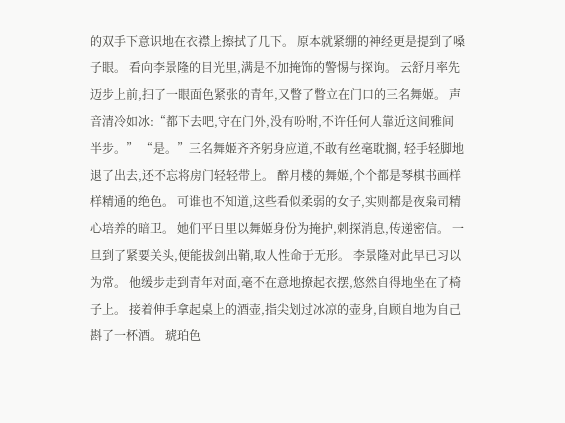的双手下意识地在衣襟上擦拭了几下。 原本就紧绷的神经更是提到了嗓子眼。 看向李景隆的目光里,满是不加掩饰的警惕与探询。 云舒月率先迈步上前,扫了一眼面色紧张的青年,又瞥了瞥立在门口的三名舞姬。 声音清冷如冰:“都下去吧,守在门外,没有吩咐,不许任何人靠近这间雅间半步。” “是。”三名舞姬齐齐躬身应道,不敢有丝毫耽搁, 轻手轻脚地退了出去,还不忘将房门轻轻带上。 醉月楼的舞姬,个个都是琴棋书画样样精通的绝色。 可谁也不知道,这些看似柔弱的女子,实则都是夜枭司精心培养的暗卫。 她们平日里以舞姬身份为掩护,刺探消息,传递密信。 一旦到了紧要关头,便能拔剑出鞘,取人性命于无形。 李景隆对此早已习以为常。 他缓步走到青年对面,毫不在意地撩起衣摆,悠然自得地坐在了椅子上。 接着伸手拿起桌上的酒壶,指尖划过冰凉的壶身,自顾自地为自己斟了一杯酒。 琥珀色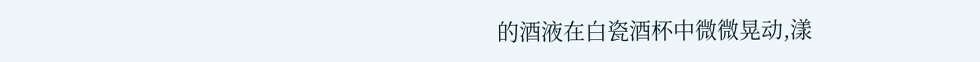的酒液在白瓷酒杯中微微晃动,漾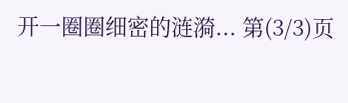开一圈圈细密的涟漪... 第(3/3)页